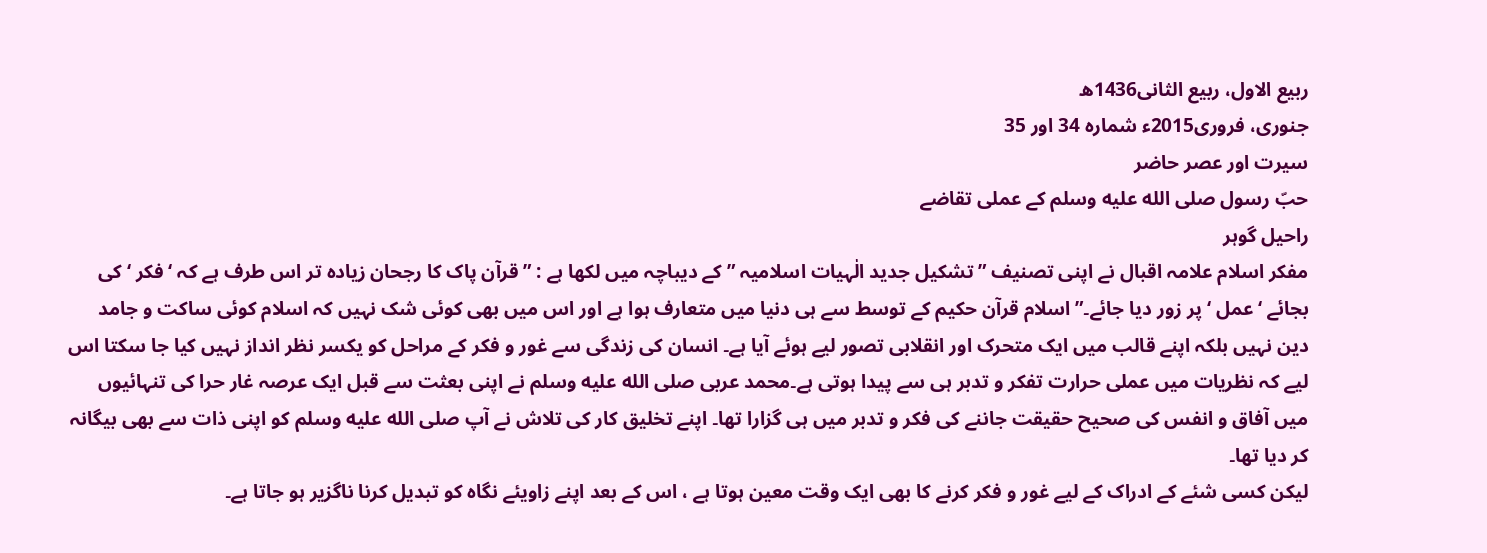ربیع الاول، ربیع الثانی1436ھ
جنوری، فروری2015ء شمارہ 34 اور 35
سیرت اور عصر حاضر
حبّ رسول صلى الله عليه وسلم کے عملی تقاضے
راحیل گوہر
مفکر اسلام علامہ اقبال نے اپنی تصنیف ” تشکیل جدید الٰہیات اسلامیہ ” کے دیباچہ میں لکھا ہے : ” قرآن پاک کا رجحان زیادہ تر اس طرف ہے کہ ‘ فکر ‘ کی بجائے ‘ عمل ‘ پر زور دیا جائے۔” اسلام قرآن حکیم کے توسط سے ہی دنیا میں متعارف ہوا ہے اور اس میں بھی کوئی شک نہیں کہ اسلام کوئی ساکت و جامد دین نہیں بلکہ اپنے قالب میں ایک متحرک اور انقلابی تصور لیے ہوئے آیا ہے۔ انسان کی زندگی سے غور و فکر کے مراحل کو یکسر نظر انداز نہیں کیا جا سکتا اس لیے کہ نظریات میں عملی حرارت تفکر و تدبر ہی سے پیدا ہوتی ہے۔محمد عربی صلى الله عليه وسلم نے اپنی بعثت سے قبل ایک عرصہ غار حرا کی تنہائیوں میں آفاق و انفس کی صحیح حقیقت جاننے کی فکر و تدبر میں ہی گزارا تھا۔ اپنے تخلیق کار کی تلاش نے آپ صلى الله عليه وسلم کو اپنی ذات سے بھی بیگانہ کر دیا تھا۔
لیکن کسی شئے کے ادراک کے لیے غور و فکر کرنے کا بھی ایک وقت معین ہوتا ہے ، اس کے بعد اپنے زاویئے نگاہ کو تبدیل کرنا ناگزیر ہو جاتا ہے۔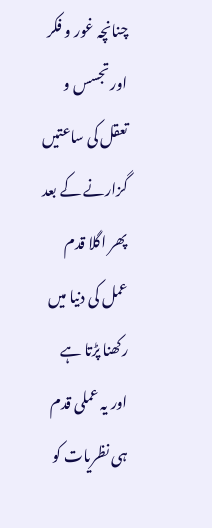چنانچہ غور و فکر اور تجسس و تعقل کی ساعتیں گزارنے کے بعد پھر اگلا قدم عمل کی دنیا میں رکھنا پڑتا ہے اور یہ عملی قدم ہی نظریات کو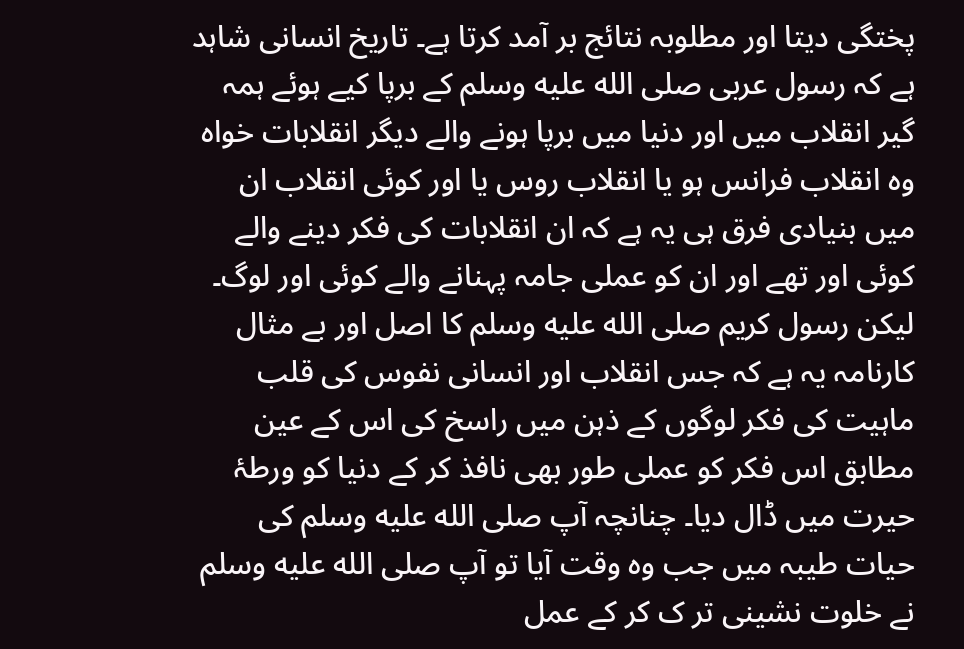پختگی دیتا اور مطلوبہ نتائج بر آمد کرتا ہے۔ تاریخ انسانی شاہد ہے کہ رسول عربی صلى الله عليه وسلم کے برپا کیے ہوئے ہمہ گیر انقلاب میں اور دنیا میں برپا ہونے والے دیگر انقلابات خواہ وہ انقلاب فرانس ہو یا انقلاب روس یا اور کوئی انقلاب ان میں بنیادی فرق ہی یہ ہے کہ ان انقلابات کی فکر دینے والے کوئی اور تھے اور ان کو عملی جامہ پہنانے والے کوئی اور لوگ۔ لیکن رسول کریم صلى الله عليه وسلم کا اصل اور بے مثال کارنامہ یہ ہے کہ جس انقلاب اور انسانی نفوس کی قلب ماہیت کی فکر لوگوں کے ذہن میں راسخ کی اس کے عین مطابق اس فکر کو عملی طور بھی نافذ کر کے دنیا کو ورطۂ حیرت میں ڈال دیا۔ چنانچہ آپ صلى الله عليه وسلم کی حیات طیبہ میں جب وہ وقت آیا تو آپ صلى الله عليه وسلم نے خلوت نشینی تر ک کر کے عمل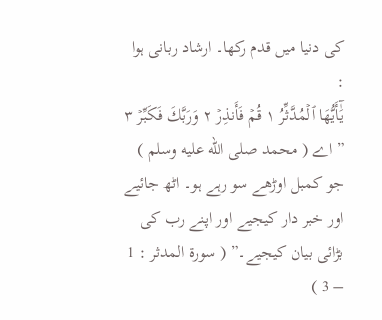کی دنیا میں قدم رکھا۔ ارشاد ربانی ہوا :
يَٰٓأَيُّهَا ٱلۡمُدَّثِّرُ ١ قُمۡ فَأَنذِرۡ ٢ وَرَبَّكَ فَكَبِّرۡ ٣
” اے ( محمد صلى الله عليه وسلم ) جو کمبل اوڑھے سو رہے ہو۔ اٹھ جائیے اور خبر دار کیجیے اور اپنے رب کی بڑائی بیان کیجیے۔” ( سورة المدثر : 1 – 3 )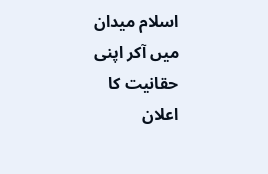اسلام میدان میں آکر اپنی حقانیت کا اعلان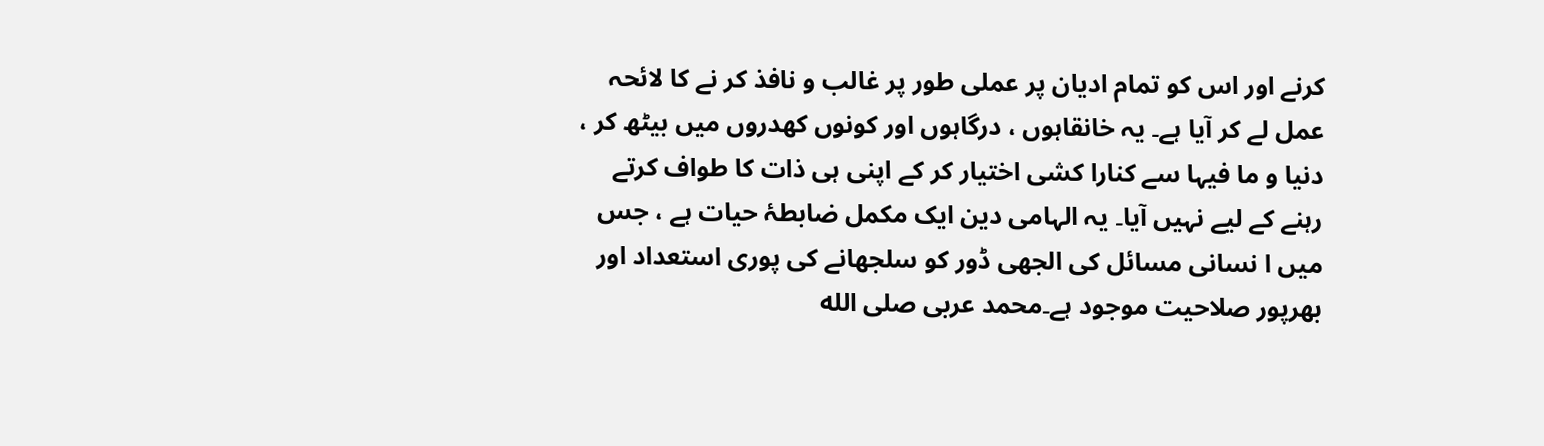کرنے اور اس کو تمام ادیان پر عملی طور پر غالب و نافذ کر نے کا لائحہ عمل لے کر آیا ہے۔ یہ خانقاہوں ، درگاہوں اور کونوں کھدروں میں بیٹھ کر ، دنیا و ما فیہا سے کنارا کشی اختیار کر کے اپنی ہی ذات کا طواف کرتے رہنے کے لیے نہیں آیا۔ یہ الہامی دین ایک مکمل ضابطۂ حیات ہے ، جس میں ا نسانی مسائل کی الجھی ڈور کو سلجھانے کی پوری استعداد اور بھرپور صلاحیت موجود ہے۔محمد عربی صلى الله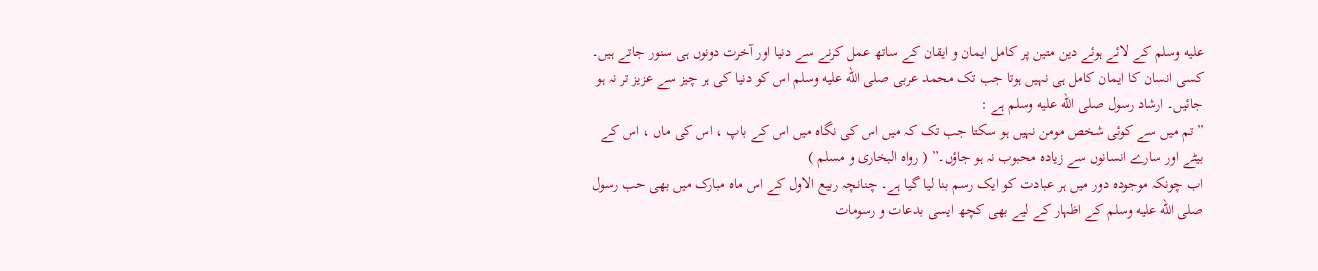عليه وسلم کے لائے ہوئے دین متین پر کامل ایمان و ایقان کے ساتھ عمل کرنے سے دنیا اور آخرت دونوں ہی سنور جاتے ہیں۔ کسی انسان کا ایمان کامل ہی نہیں ہوتا جب تک محمد عربی صلى الله عليه وسلم اس کو دنیا کی ہر چیز سے عزیز تر نہ ہو جائیں۔ ارشاد رسول صلى الله عليه وسلم ہے :
” تم میں سے کوئی شخص مومن نہیں ہو سکتا جب تک کہ میں اس کی نگاہ میں اس کے باپ ، اس کی ماں ، اس کے بیٹے اور سارے انسانوں سے زیادہ محبوب نہ ہو جاؤں۔” ( رواہ البخاری و مسلم )
اب چونکہ موجودہ دور میں ہر عبادت کو ایک رسم بنا لیا گیا ہے۔ چنانچہ ربیع الاول کے اس ماہ مبارک میں بھی حب رسول صلى الله عليه وسلم کے اظہار کے لیے بھی کچھ ایسی بدعات و رسومات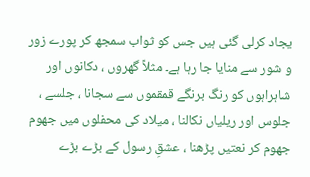یجاد کرلی گئی ہیں جس کو ثواب سمجھ کر پورے زور و شور سے منایا جا رہا ہے۔ مثلاً گھروں ، دکانوں اور شاہراہوں کو رنگ برنگے قمقموں سے سجانا ، جلسے ، جلوس اور ریلیاں نکالنا ، میلاد کی محفلوں میں جھوم جھوم کر نعتیں پڑھنا ، عشقِ رسول کے بڑے بڑے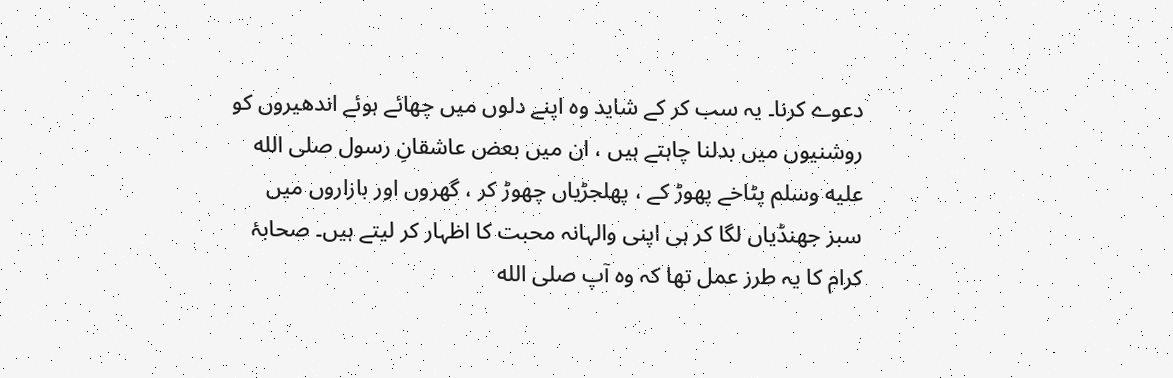دعوے کرنا۔ یہ سب کر کے شاید وہ اپنے دلوں میں چھائے ہوئے اندھیروں کو روشنیوں میں بدلنا چاہتے ہیں ، ان میں بعض عاشقانِ رسول صلى الله عليه وسلم پٹاخے پھوڑ کے ، پھلجڑیاں چھوڑ کر ، گھروں اور بازاروں میں سبز جھنڈیاں لگا کر ہی اپنی والہانہ محبت کا اظہار کر لیتے ہیں۔ صحابۂ کرام کا یہ طرز عمل تھا کہ وہ آپ صلى الله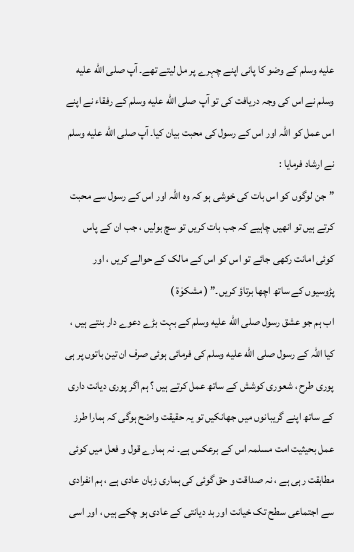عليه وسلم کے وضو کا پانی اپنے چہرے پر مل لیتے تھے۔ آپ صلى الله عليه وسلم نے اس کی وجہ دریافت کی تو آپ صلى الله عليه وسلم کے رفقاء نے اپنے اس عمل کو اللہ اور اس کے رسول کی محبت بیان کیا۔ آپ صلى الله عليه وسلم نے ارشاد فرمایا :
” جن لوگوں کو اس بات کی خوشی ہو کہ وہ اللہ اور اس کے رسول سے محبت کرتے ہیں تو انھیں چاہیے کہ جب بات کریں تو سچ بولیں ، جب ان کے پاس کوئی امانت رکھی جائے تو اس کو اس کے مالک کے حوالے کریں ، اور پڑوسیوں کے ساتھ اچھا برتاؤ کریں۔” ( مشکوٰة )
اب ہم جو عشق رسول صلى الله عليه وسلم کے بہت بڑے دعوے دار بنتے ہیں ، کیا اللہ کے رسول صلى الله عليه وسلم کی فرمائی ہوئی صرف ان تین باتوں پر ہی پوری طرح ، شعوری کوشش کے ساتھ عمل کرتے ہیں ؟ ہم اگر پوری دیانت داری کے ساتھ اپنے گریبانوں میں جھانکیں تو یہ حقیقت واضح ہوگی کہ ہمارا طرز عمل بحیثیت امت مسلمہ اس کے برعکس ہے۔ نہ ہمارے قول و فعل میں کوئی مطابقت رہی ہے ، نہ صداقت و حق گوئی کی ہماری زبان عادی ہے ، ہم انفرادی سے اجتماعی سطح تک خیانت اور بد دیانتی کے عادی ہو چکے ہیں ، اور اسی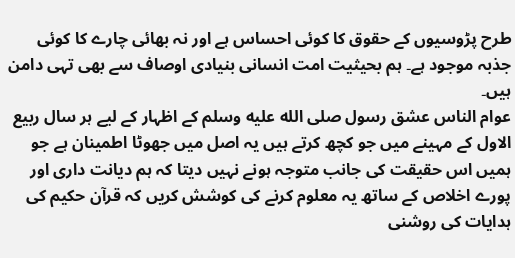طرح پڑوسیوں کے حقوق کا کوئی احساس ہے اور نہ بھائی چارے کا کوئی جذبہ موجود ہے۔ ہم بحیثیت امت انسانی بنیادی اوصاف سے بھی تہی دامن ہیں۔
عوام الناس عشق رسول صلى الله عليه وسلم کے اظہار کے لیے ہر سال ربیع الاول کے مہینے میں جو کچھ کرتے ہیں یہ اصل میں جھوٹا اطمینان ہے جو ہمیں اس حقیقت کی جانب متوجہ ہونے نہیں دیتا کہ ہم دیانت داری اور پورے اخلاص کے ساتھ یہ معلوم کرنے کی کوشش کریں کہ قرآن حکیم کی ہدایات کی روشنی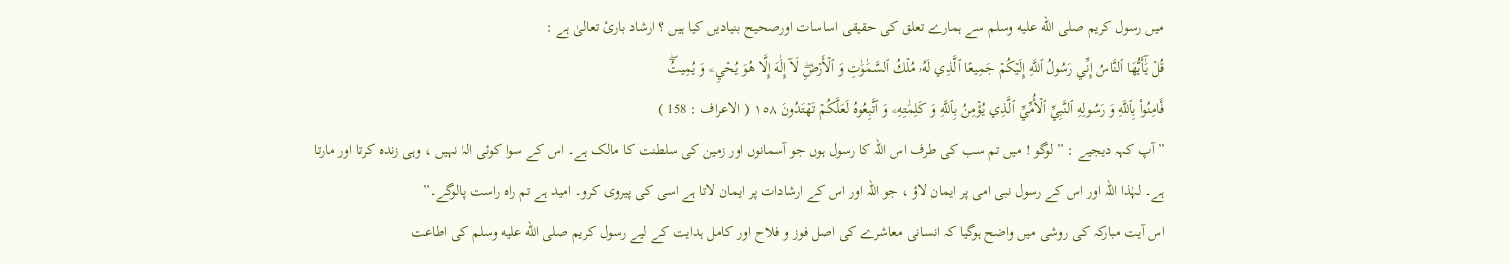میں رسول کریم صلى الله عليه وسلم سے ہمارے تعلق کی حقیقی اساسات اورصحیح بنیادیں کیا ہیں ؟ ارشاد باریٔ تعالیٰ ہے :
قُلۡ يَٰٓأَيُّهَا ٱلنَّاسُ إِنِّي رَسُولُ ٱللَّهِ إِلَيۡكُمۡ جَمِيعًا ٱلَّذِي لَهُۥ مُلۡكُ ٱلسَّمَٰوَٰتِ وَ ٱلۡأَرۡضِۖ لَآ إِلَٰهَ إِلَّا هُوَ يُحۡيِۦ وَ يُمِيتُۖ
فَٔامِنُواْ بِٱللَّهِ وَ رَسُولِهِ ٱلنَّبِيِّ ٱلۡأُمِّيِّ ٱلَّذِي يُؤۡمِنُ بِٱللَّهِ وَ كَلِمَٰتِهِۦ وَ ٱتَّبِعُوهُ لَعَلَّكُمۡ تَهۡتَدُونَ ١٥٨ ( الاعراف : 158 )
” آپ کہہ دیجیے : ” لوگو ! میں تم سب کی طرف اس اللہ کا رسول ہوں جو آسمانوں اور زمین کی سلطنت کا مالک ہے۔ اس کے سوا کوئی الہٰ نہیں ، وہی زندہ کرتا اور مارتا ہے۔ لہٰذا اللہ اور اس کے رسول نبی امی پر ایمان لاؤ ، جو اللہ اور اس کے ارشادات پر ایمان لاتا ہے اسی کی پیروی کرو۔ امید ہے تم راہ راست پالوگے۔”
اس آیت مبارکہ کی روشی میں واضح ہوگیا کہ انسانی معاشرے کی اصل فوز و فلاح اور کامل ہدایت کے لیے رسول کریم صلى الله عليه وسلم کی اطاعت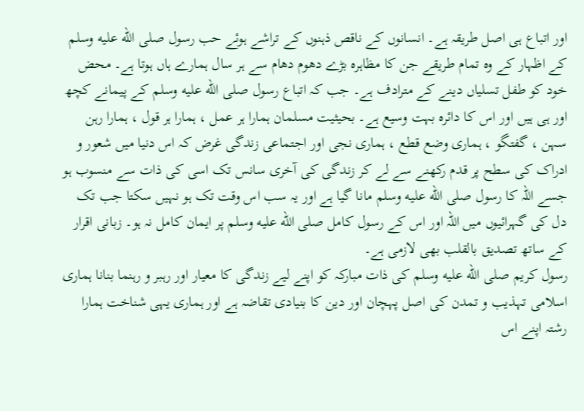اور اتباع ہی اصل طریقہ ہے۔ انسانوں کے ناقص ذہنوں کے تراشے ہوئے حب رسول صلى الله عليه وسلم کے اظہار کے وہ تمام طریقے جن کا مظاہرہ بڑے دھوم دھام سے ہر سال ہمارے ہاں ہوتا ہے۔ محض خود کو طفل تسلیاں دینے کے مترادف ہے۔ جب کہ اتباع رسول صلى الله عليه وسلم کے پیمانے کچھ اور ہی ہیں اور اس کا دائرہ بہت وسیع ہے۔ بحیثیت مسلمان ہمارا ہر عمل ، ہمارا ہر قول ، ہمارا رہن سہن ، گفتگو ، ہماری وضع قطع ، ہماری نجی اور اجتماعی زندگی غرض کہ اس دنیا میں شعور و ادراک کی سطح پر قدم رکھنے سے لے کر زندگی کی آخری سانس تک اسی کی ذات سے منسوب ہو جسے اللہ کا رسول صلى الله عليه وسلم مانا گیا ہے اور یہ سب اس وقت تک ہو نہیں سکتا جب تک دل کی گہرائیوں میں اللہ اور اس کے رسول کامل صلى الله عليه وسلم پر ایمان کامل نہ ہو۔ زبانی اقرار کے ساتھ تصدیق بالقلب بھی لازمی ہے۔
رسول کریم صلى الله عليه وسلم کی ذات مبارکہ کو اپنے لیے زندگی کا معیار اور رہبر و رہنما بنانا ہماری اسلامی تہذیب و تمدن کی اصل پہچان اور دین کا بنیادی تقاضہ ہے اور ہماری یہی شناخت ہمارا رشتہ اپنے اس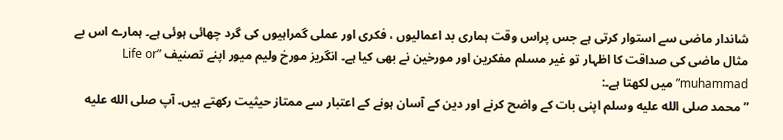شاندار ماضی سے استوار کرتی ہے جس پراس وقت ہماری بد اعمالیوں ، فکری اور عملی گمراہیوں کی گرد چھائی ہوئی ہے۔ ہمارے اس بے مثال ماضی کی صداقت کا اظہار تو غیر مسلم مفکرین اور مورخین نے بھی کیا ہے۔ انگریز مورخ ولیم میور اپنے تصنیف ”Life or muhammad” میں لکھتا ہے۔:
” محمد صلى الله عليه وسلم اپنی بات کے واضح کرنے اور دین کے آسان ہونے کے اعتبار سے ممتاز حیثیت رکھتے ہیں۔ آپ صلى الله عليه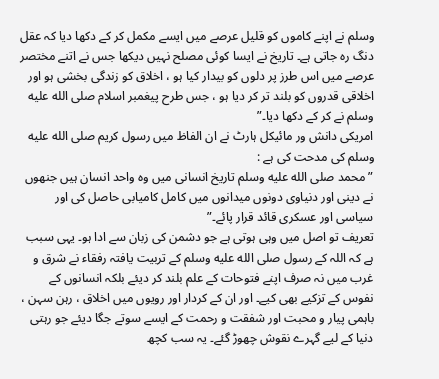وسلم نے اپنے کاموں کو قلیل عرصے میں ایسے مکمل کر کے دکھا دیا کہ عقل دنگ رہ جاتی ہے۔ تاریخ نے ایسا کوئی مصلح نہیں دیکھا جس نے اتنے مختصر عرصے میں اس طرز پر دلوں کو بیدار کیا ہو ، اخلاق کو زندگی بخشی ہو اور اخلاقی قدروں کو بلند تر کر دیا ہو ، جس طرح پیغمبر اسلام صلى الله عليه وسلم نے کر کے دکھا دیا۔”
امریکی دانش ور مائیکل ہارٹ نے ان الفاظ میں رسول کریم صلى الله عليه وسلم کی مدحت کی ہے :
” محمد صلى الله عليه وسلم تاریخ انسانی میں وہ واحد انسان ہیں جنھوں نے دینی اور دنیاوی دونوں میدانوں میں کامل کامیابی حاصل کی اور سیاسی اور عسکری قائد قرار پائے۔”
تعریف تو اصل میں وہی ہوتی ہے جو دشمن کی زبان سے ادا ہو۔ یہی سبب ہے کہ اللہ کے رسول صلى الله عليه وسلم کے تربیت یافتہ رفقاء نے شرق و غرب میں نہ صرف اپنے فتوحات کے علم بلند کر دیئے بلکہ انسانوں کے نفوس کے تزکیے بھی کیے۔ اور ان کے کردار اور رویوں میں اخلاق ، رہن سہن ، باہمی پیار و محبت اور شفقت و رحمت کے ایسے سوتے جگا دیئے جو رہتی دنیا کے لیے گہرے نقوش چھوڑ گئے۔ یہ سب کچھ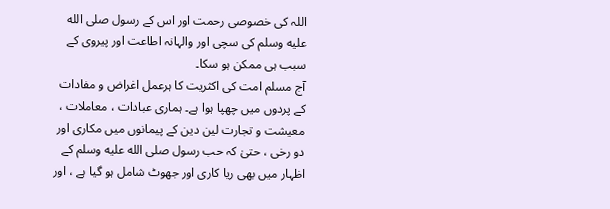اللہ کی خصوصی رحمت اور اس کے رسول صلى الله عليه وسلم کی سچی اور والہانہ اطاعت اور پیروی کے سبب ہی ممکن ہو سکا۔
آج مسلم امت کی اکثریت کا ہرعمل اغراض و مفادات کے پردوں میں چھپا ہوا ہے۔ ہماری عبادات ، معاملات ، معیشت و تجارت لین دین کے پیمانوں میں مکاری اور دو رخی ، حتیٰ کہ حب رسول صلى الله عليه وسلم کے اظہار میں بھی ریا کاری اور جھوٹ شامل ہو گیا ہے ، اور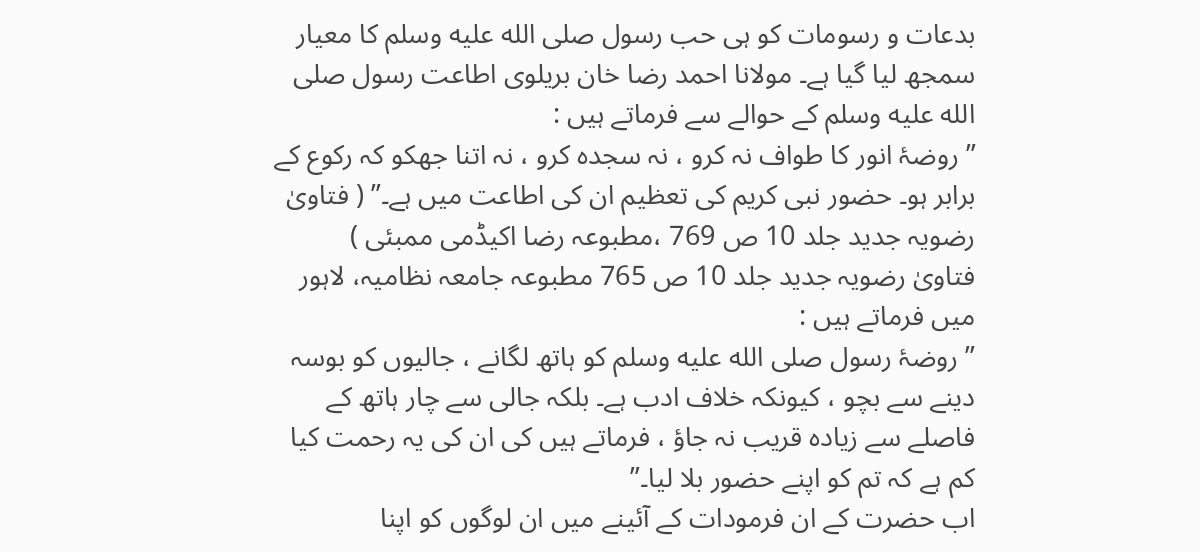بدعات و رسومات کو ہی حب رسول صلى الله عليه وسلم کا معیار سمجھ لیا گیا ہے۔ مولانا احمد رضا خان بریلوی اطاعت رسول صلى الله عليه وسلم کے حوالے سے فرماتے ہیں :
” روضۂ انور کا طواف نہ کرو ، نہ سجدہ کرو ، نہ اتنا جھکو کہ رکوع کے برابر ہو۔ حضور نبی کریم کی تعظیم ان کی اطاعت میں ہے۔” ( فتاویٰ رضویہ جدید جلد 10 ص 769 ،مطبوعہ رضا اکیڈمی ممبئی )
فتاویٰ رضویہ جدید جلد 10 ص 765 مطبوعہ جامعہ نظامیہ، لاہور میں فرماتے ہیں :
” روضۂ رسول صلى الله عليه وسلم کو ہاتھ لگانے ، جالیوں کو بوسہ دینے سے بچو ، کیونکہ خلاف ادب ہے۔ بلکہ جالی سے چار ہاتھ کے فاصلے سے زیادہ قریب نہ جاؤ ، فرماتے ہیں کی ان کی یہ رحمت کیا کم ہے کہ تم کو اپنے حضور بلا لیا۔”
اب حضرت کے ان فرمودات کے آئینے میں ان لوگوں کو اپنا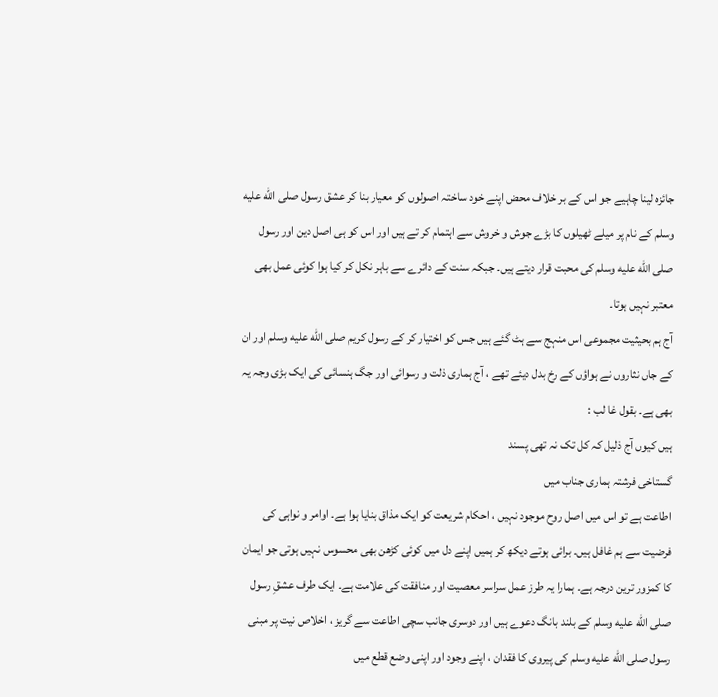جائزہ لینا چاہیے جو اس کے بر خلاف محض اپنے خود ساختہ اصولوں کو معیار بنا کر عشق رسول صلى الله عليه وسلم کے نام پر میلے ٹھیلوں کا بڑے جوش و خروش سے اہتمام کر تے ہیں اور اس کو ہی اصل دین اور رسول صلى الله عليه وسلم کی محبت قرار دیتے ہیں۔ جبکہ سنت کے دائرے سے باہر نکل کر کیا ہوا کوئی عمل بھی معتبر نہیں ہوتا۔
آج ہم بحیثیت مجموعی اس منہج سے ہٹ گئے ہیں جس کو اختیار کر کے رسول کریم صلى الله عليه وسلم اور ان کے جاں نثاروں نے ہواؤں کے رخ بدل دیئے تھے ، آج ہماری ذلت و رسوائی اور جگ ہنسائی کی ایک بڑی وجہ یہ بھی ہے۔ بقول غا لب :
ہیں کیوں آج ذلیل کہ کل تک نہ تھی پسند
گستاخی فرشتہ ہماری جناب میں
اطاعت ہے تو اس میں اصل روح موجود نہیں ، احکام شریعت کو ایک مذاق بنایا ہوا ہے۔ اوامر و نواہی کی فرضیت سے ہم غافل ہیں۔ برائی ہوتے دیکھ کر ہمیں اپنے دل میں کوئی کڑھن بھی محسوس نہیں ہوتی جو ایمان کا کمزور ترین درجہ ہے۔ ہمارا یہ طرز عمل سراسر معصیت اور منافقت کی علامت ہے۔ ایک طرف عشقِ رسول صلى الله عليه وسلم کے بلند بانگ دعوے ہیں اور دوسری جانب سچی اطاعت سے گریز ، اخلاص نیت پر مبنی رسول صلى الله عليه وسلم کی پیروی کا فقدان ، اپنے وجود اور اپنی وضع قطع میں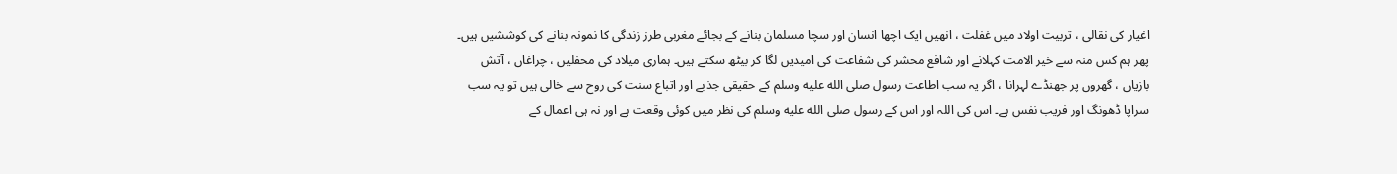اغیار کی نقالی ، تربیت اولاد میں غفلت ، انھیں ایک اچھا انسان اور سچا مسلمان بنانے کے بجائے مغربی طرز زندگی کا نمونہ بنانے کی کوششیں ہیں۔ پھر ہم کس منہ سے خیر الامت کہلانے اور شافع محشر کی شفاعت کی امیدیں لگا کر بیٹھ سکتے ہیں۔ ہماری میلاد کی محفلیں ، چراغاں ، آتش بازیاں ، گھروں پر جھنڈے لہرانا ، اگر یہ سب اطاعت رسول صلى الله عليه وسلم کے حقیقی جذبے اور اتباع سنت کی روح سے خالی ہیں تو یہ سب سراپا ڈھونگ اور فریب نفس ہے۔ اس کی اللہ اور اس کے رسول صلى الله عليه وسلم کی نظر میں کوئی وقعت ہے اور نہ ہی اعمال کے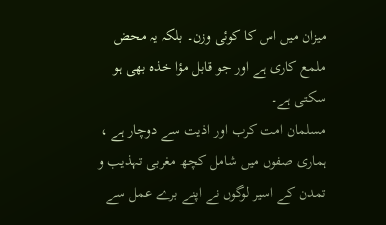میزان میں اس کا کوئی وزن۔ بلکہ یہ محض ملمع کاری ہے اور جو قابل مؤا خذہ بھی ہو سکتی ہے۔
مسلمان امت کرب اور اذیت سے دوچار ہے ، ہماری صفوں میں شامل کچھ مغربی تہذیب و تمدن کے اسیر لوگوں نے اپنے برے عمل سے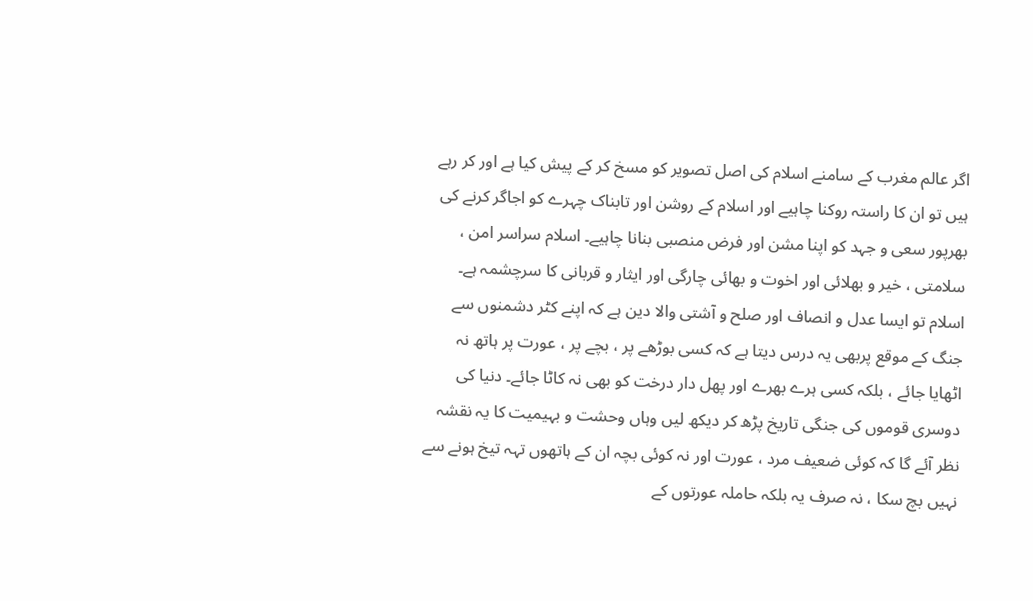اگر عالم مغرب کے سامنے اسلام کی اصل تصویر کو مسخ کر کے پیش کیا ہے اور کر رہے ہیں تو ان کا راستہ روکنا چاہیے اور اسلام کے روشن اور تابناک چہرے کو اجاگر کرنے کی بھرپور سعی و جہد کو اپنا مشن اور فرض منصبی بنانا چاہیے۔ اسلام سراسر امن ، سلامتی ، خیر و بھلائی اور اخوت و بھائی چارگی اور ایثار و قربانی کا سرچشمہ ہے۔ اسلام تو ایسا عدل و انصاف اور صلح و آشتی والا دین ہے کہ اپنے کٹر دشمنوں سے جنگ کے موقع پربھی یہ درس دیتا ہے کہ کسی بوڑھے پر ، بچے پر ، عورت پر ہاتھ نہ اٹھایا جائے ، بلکہ کسی ہرے بھرے اور پھل دار درخت کو بھی نہ کاٹا جائے۔ دنیا کی دوسری قوموں کی جنگی تاریخ پڑھ کر دیکھ لیں وہاں وحشت و بہیمیت کا یہ نقشہ نظر آئے گا کہ کوئی ضعیف مرد ، عورت اور نہ کوئی بچہ ان کے ہاتھوں تہہ تیخ ہونے سے نہیں بچ سکا ، نہ صرف یہ بلکہ حاملہ عورتوں کے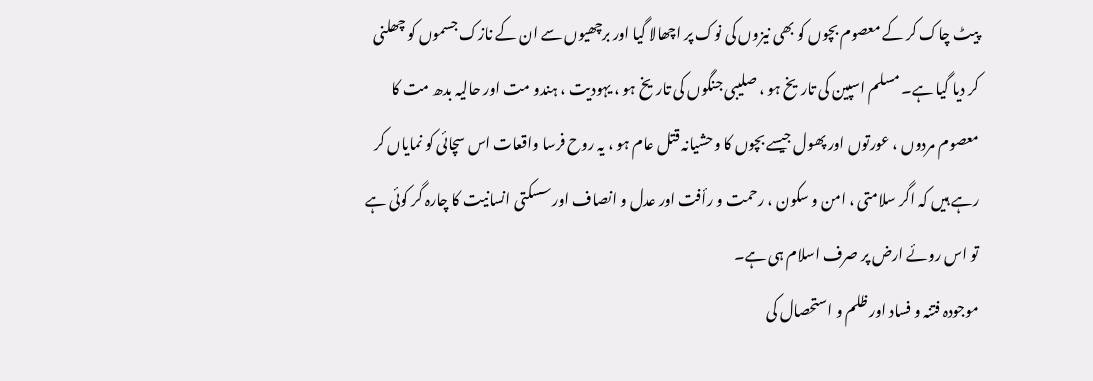پیٹ چاک کر کے معصوم بچوں کو بھی نیزوں کی نوک پر اچھالا گیا اور برچھیوں سے ان کے نازک جسموں کو چھلنی کر دیا گیا ہے۔ مسلم اسپین کی تاریخ ہو ، صلیبی جنگوں کی تاریخ ہو ، یہودیت ، ہندو مت اور حالیہ بدھ مت کا معصوم مردوں ، عورتوں اور پھول جیسے بچوں کا وحشیانہ قتل عام ہو ، یہ روح فرسا واقعات اس سچائی کو نمایاں کر رہے ہیں کہ اگر سلامتی ، امن و سکون ، رحمت و رأفت اور عدل و انصاف اور سسکتی انسانیت کا چارہ گر کوئی ہے تو اس روئے ارض پر صرف اسلام ہی ہے۔
موجودہ فتنہ و فساد اور ظلم و استحصال کی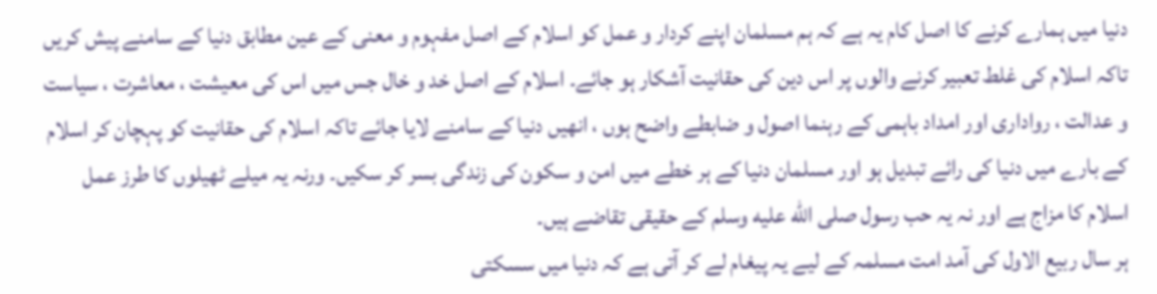دنیا میں ہمارے کرنے کا اصل کام یہ ہے کہ ہم مسلمان اپنے کردار و عمل کو اسلام کے اصل مفہوم و معنی کے عین مطابق دنیا کے سامنے پیش کریں تاکہ اسلام کی غلط تعبیر کرنے والوں پر اس دین کی حقانیت آشکار ہو جائے۔ اسلام کے اصل خد و خال جس میں اس کی معیشت ، معاشرت ، سیاست و عدالت ، رواداری اور امداد باہمی کے رہنما اصول و ضابطے واضح ہوں ، انھیں دنیا کے سامنے لایا جائے تاکہ اسلام کی حقانیت کو پہچان کر اسلام کے بارے میں دنیا کی رائے تبدیل ہو اور مسلمان دنیا کے ہر خطے میں امن و سکون کی زندگی بسر کر سکیں۔ ورنہ یہ میلے ٹھیلوں کا طرز عمل اسلام کا مزاج ہے اور نہ یہ حب رسول صلى الله عليه وسلم کے حقیقی تقاضے ہیں۔
ہر سال ربیع الاول کی آمد امت مسلمہ کے لیے یہ پیغام لے کر آتی ہے کہ دنیا میں سسکتی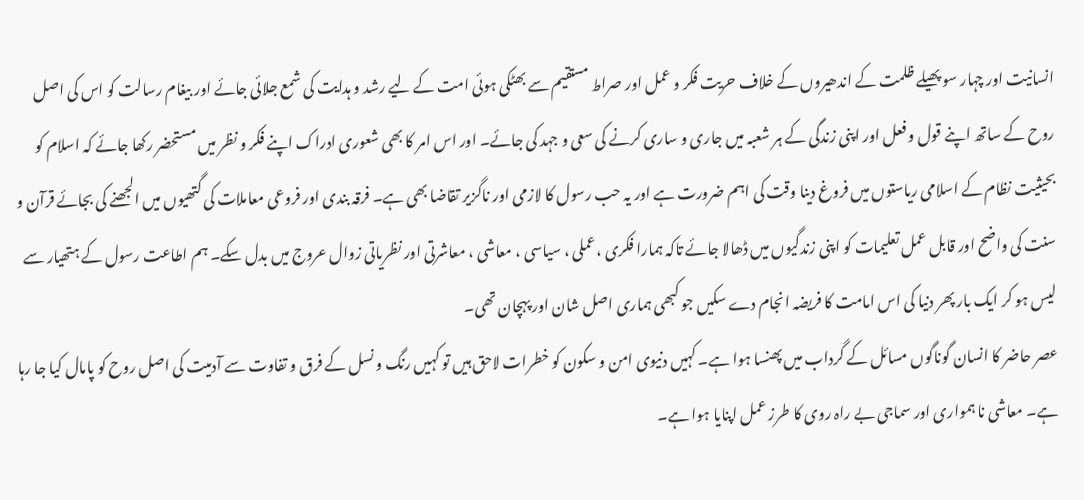انسانیت اور چہار سو پھیلے ظلمت کے اندھیروں کے خلاف حریت فکر و عمل اور صراط مستقیم سے بھٹکی ہوئی امت کے لیے رشد و ہدایت کی شمع جلائی جائے اور بیغام رسالت کو اس کی اصل روح کے ساتھ اپنے قول و فعل اور اپنی زندگی کے ہر شعبہ میں جاری و ساری کرنے کی سعی و جہد کی جائے۔ اور اس امر کا بھی شعوری ادراک اپنے فکر و نظر میں مستحضر رکھا جائے کہ اسلام کو بحیثیت نظام کے اسلامی ریاستوں میں فروغ دینا وقت کی اہم ضرورت ہے اور یہ حب رسول کا لازمی اور ناگزیر تقاضا بھی ہے۔ فرقہ بندی اور فروعی معاملات کی گتھیوں میں الجھنے کی بجائے قرآن و سنت کی واضح اور قابل عمل تعلیمات کو اپنی زندگیوں میں ڈھالا جائے تاکہ ہمارا فکری ،عملی ، سیاسی ، معاشی ، معاشرتی اور نظریاتی زوال عروج میں بدل سکے۔ ہم اطاعت رسول کے ہتھیار سے لیس ہو کر ایک بار پھر دنیا کی اس امامت کا فریضہ انجام دے سکیں جو کبھی ہماری اصل شان اور پہچان تھی۔
عصر حاضر کا انسان گوناگوں مسائل کے گرداب میں پھنسا ہوا ہے۔ کہیں دنیوی امن و سکون کو خطرات لاحق ہیں تو کہیں رنگ و نسل کے فرق و تفاوت سے آدمیت کی اصل روح کو پامال کیا جا رہا ہے۔ معاشی نا ہمواری اور سماجی بے راہ روی کا طرز عمل اپنایا ہوا ہے۔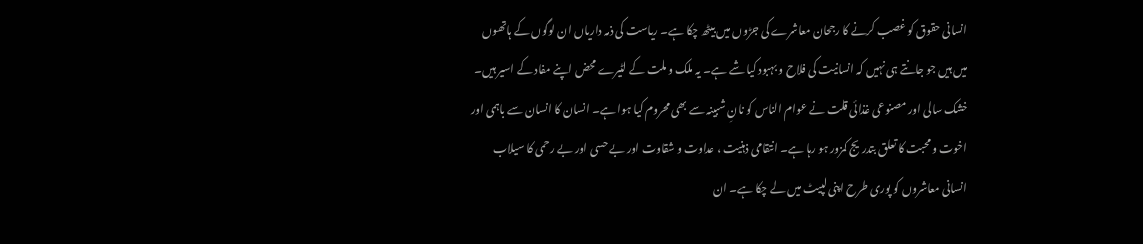انسانی حقوق کو غصب کرنے کا رجحان معاشرے کی جڑوں میں بیٹھ چکا ہے۔ ریاست کی ذمہ داریاں ان لوگوں کے ہاتھوں میں ہیں جو جانتے ہی نہیں کہ انسانیت کی فلاح و بہبود کیا شے ہے۔ یہ ملک و ملت کے لٹیرے محض اپنے مفاد کے اسیر ہیں۔ خشک سالی اور مصنوعی غذائی قلت نے عوام الناس کو نانِ شبینہ سے بھی محروم کیا ہوا ہے۔ انسان کا انسان سے باہمی اور اخوت و محبت کا تعلق بتدریج کمزور ہو رہا ہے۔ انتقامی ذہنیت ، عداوت و شقاوت اور بے حسی اور بے رحمی کا سیلاب انسانی معاشروں کو پوری طرح اپنی لپیٹ میں لے چکا ہے۔ ان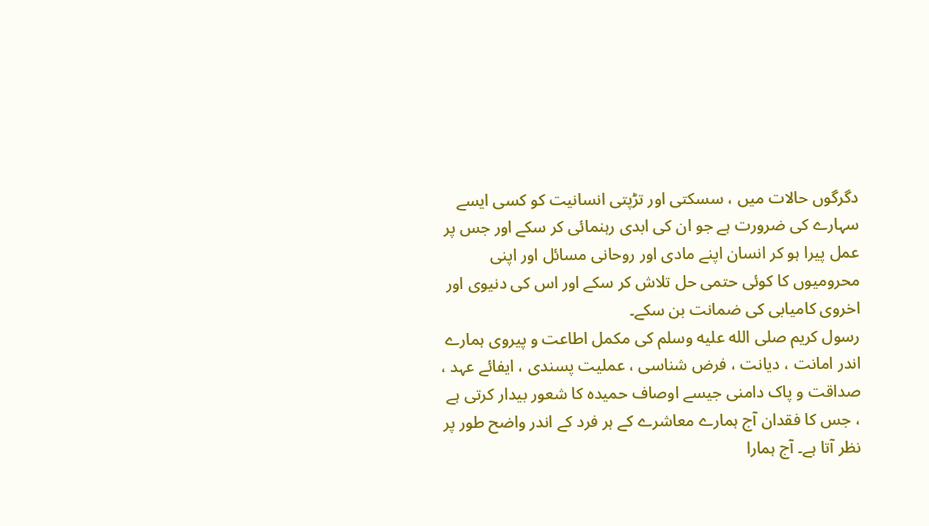دگرگوں حالات میں ، سسکتی اور تڑپتی انسانیت کو کسی ایسے سہارے کی ضرورت ہے جو ان کی ابدی رہنمائی کر سکے اور جس پر عمل پیرا ہو کر انسان اپنے مادی اور روحانی مسائل اور اپنی محرومیوں کا کوئی حتمی حل تلاش کر سکے اور اس کی دنیوی اور اخروی کامیابی کی ضمانت بن سکے۔
رسول کریم صلى الله عليه وسلم کی مکمل اطاعت و پیروی ہمارے اندر امانت ، دیانت ، فرض شناسی ، عملیت پسندی ، ایفائے عہد ، صداقت و پاک دامنی جیسے اوصاف حمیدہ کا شعور بیدار کرتی ہے ، جس کا فقدان آج ہمارے معاشرے کے ہر فرد کے اندر واضح طور پر نظر آتا ہے۔ آج ہمارا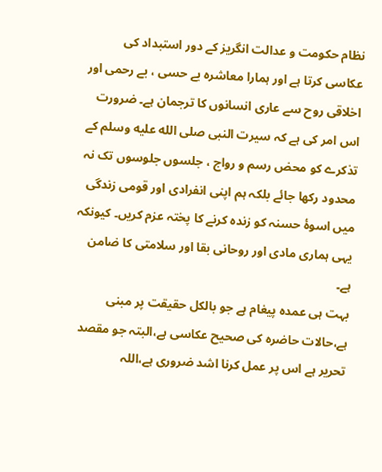نظام حکومت و عدالت انگریز کے دور استبداد کی عکاسی کرتا ہے اور ہمارا معاشرہ بے حسی ، بے رحمی اور اخلاقی روح سے عاری انسانوں کا ترجمان ہے۔ ضرورت اس امر کی ہے کہ سیرت النبی صلى الله عليه وسلم کے تذکرے کو محض رسم و رواج ، جلسوں جلوسوں تک نہ محدود رکھا جائے بلکہ ہم اپنی انفرادی اور قومی زندگی میں اسوۂ حسنہ کو زندہ کرنے کا پختہ عزم کریں۔ کیونکہ یہی ہماری مادی اور روحانی بقا اور سلامتی کا ضامن ہے۔
بہت ہی عمدہ پیغام ہے جو بالکل حقیقت پر مبنی ہے،حالات حاضرہ کی صحیح عکاسی ہے،البتہ جو مقصد تحریر ہے اس پر عمل کرنا اشد ضروری ہے،اللہ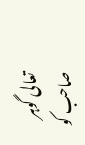تعالی گوہر صاحب کو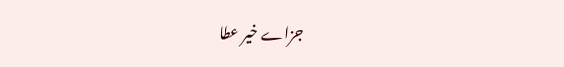جزاے خیر عطا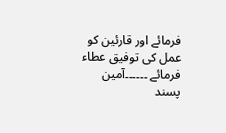فرمائے اور قارئین کو عمل کی توفیق عطاء فرمائے ۔۔۔۔۔۔آمین
پسند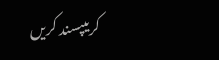کریںپسند کریں